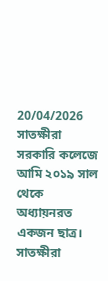20/04/2026
সাতক্ষীরা সরকারি কলেজে আমি ২০১৯ সাল থেকে অধ্যায়নরত একজন ছাত্র। সাতক্ষীরা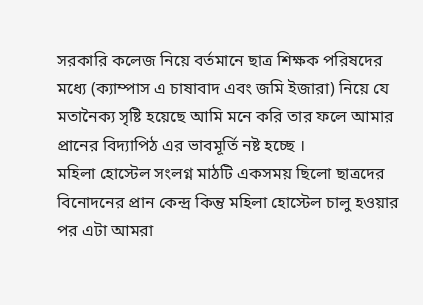সরকারি কলেজ নিয়ে বর্তমানে ছাত্র শিক্ষক পরিষদের মধ্যে (ক্যাম্পাস এ চাষাবাদ এবং জমি ইজারা) নিয়ে যে মতানৈক্য সৃষ্টি হয়েছে আমি মনে করি তার ফলে আমার প্রানের বিদ্যাপিঠ এর ভাবমূর্তি নষ্ট হচ্ছে ।
মহিলা হোস্টেল সংলগ্ন মাঠটি একসময় ছিলো ছাত্রদের বিনোদনের প্রান কেন্দ্র কিন্তু মহিলা হোস্টেল চালু হওয়ার পর এটা আমরা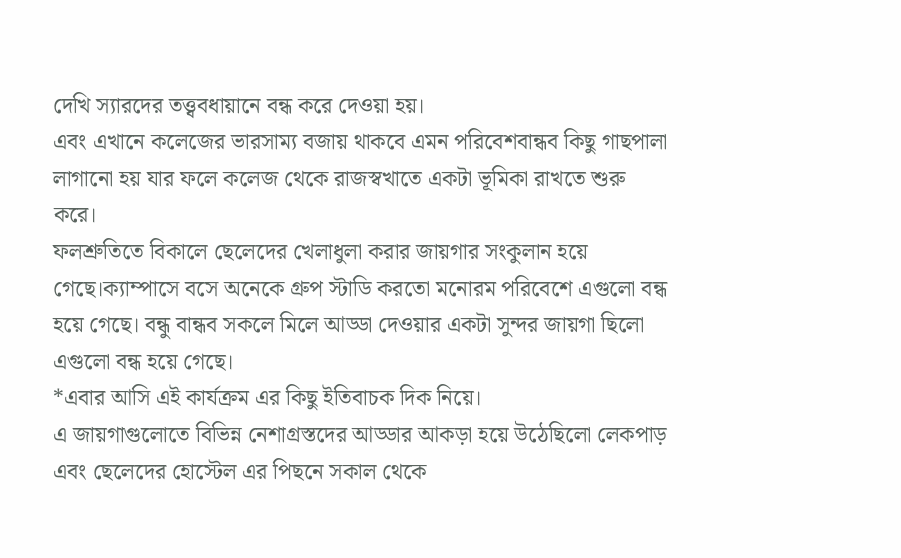দেখি স্যারদের তত্ত্ববধায়ানে বন্ধ করে দেওয়া হয়।
এবং এখানে কলেজের ভারসাম্য বজায় থাকবে এমন পরিবেশবান্ধব কিছু গাছপালা লাগানো হয় যার ফলে কলেজ থেকে রাজস্বখাতে একটা ভূমিকা রাখতে শুরু করে।
ফলশ্রুতিতে বিকালে ছেলেদের খেলাধুলা করার জায়গার সংকুলান হয়ে গেছে।ক্যাম্পাসে বসে অনেকে গ্রুপ স্টাডি করতো মনোরম পরিবেশে এগুলো বন্ধ হয়ে গেছে। বন্ধু বান্ধব সকলে মিলে আড্ডা দেওয়ার একটা সুন্দর জায়গা ছিলো এগুলো বন্ধ হয়ে গেছে।
*এবার আসি এই কার্যক্রম এর কিছু ইতিবাচক দিক নিয়ে।
এ জায়গাগুলোতে বিভিন্ন নেশাগ্রস্তদের আড্ডার আকড়া হয়ে উঠেছিলো লেকপাড় এবং ছেলেদের হোস্টেল এর পিছনে সকাল থেকে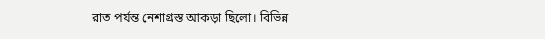রাত পর্যন্ত নেশাগ্রস্ত আকড়া ছিলো। বিভিন্ন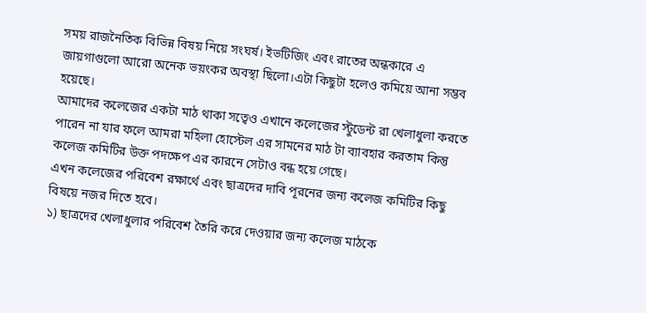সময় রাজনৈতিক বিভিন্ন বিষয় নিয়ে সংঘর্ষ। ইভটিজিং এবং রাতের অন্ধকারে এ জায়গাগুলো আরো অনেক ভয়ংকর অবস্থা ছিলো।এটা কিছুটা হলেও কমিয়ে আনা সম্ভব হয়েছে।
আমাদের কলেজের একটা মাঠ থাকা সত্বেও এখানে কলেজের স্টুডেন্ট রা খেলাধুলা করতে পারেন না যার ফলে আমরা মহিলা হোস্টেল এর সামনের মাঠ টা ব্যাবহার করতাম কিন্তু কলেজ কমিটির উক্ত পদক্ষেপ এর কারনে সেটাও বন্ধ হয়ে গেছে।
এখন কলেজের পরিবেশ রক্ষার্থে এবং ছাত্রদের দাবি পূরনের জন্য কলেজ কমিটির কিছু বিষয়ে নজর দিতে হবে।
১) ছাত্রদের খেলাধুলার পরিবেশ তৈরি করে দেওয়ার জন্য কলেজ মাঠকে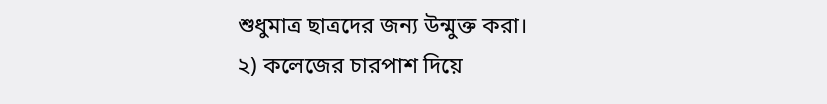শুধুমাত্র ছাত্রদের জন্য উন্মুক্ত করা।
২) কলেজের চারপাশ দিয়ে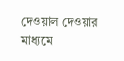দেওয়াল দেওয়ার মাধ্যমে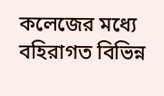কলেজের মধ্যে বহিরাগত বিভিন্ন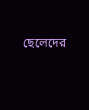ছেলেদের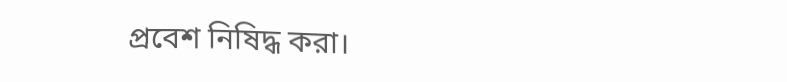প্রবেশ নিষিদ্ধ করা।